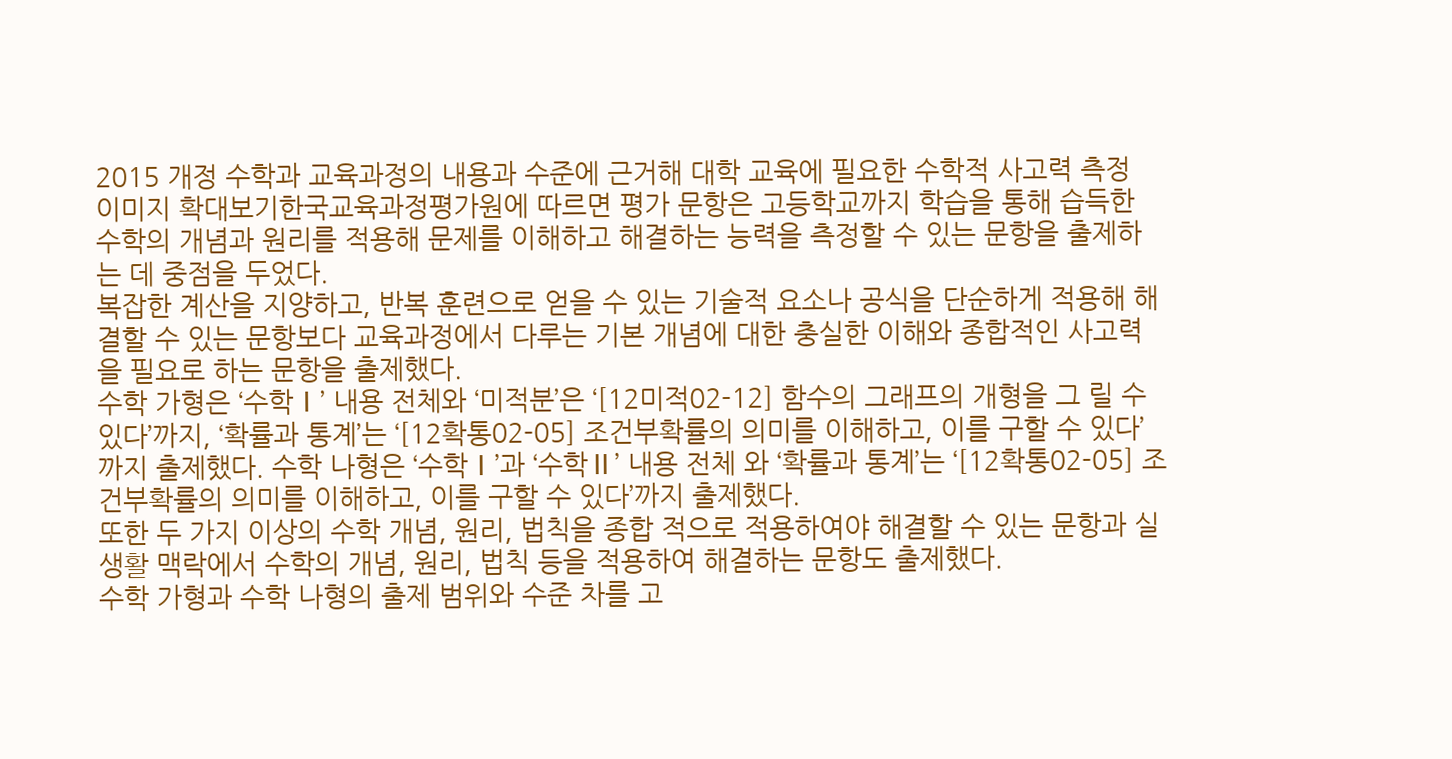2015 개정 수학과 교육과정의 내용과 수준에 근거해 대학 교육에 필요한 수학적 사고력 측정
이미지 확대보기한국교육과정평가원에 따르면 평가 문항은 고등학교까지 학습을 통해 습득한 수학의 개념과 원리를 적용해 문제를 이해하고 해결하는 능력을 측정할 수 있는 문항을 출제하는 데 중점을 두었다.
복잡한 계산을 지양하고, 반복 훈련으로 얻을 수 있는 기술적 요소나 공식을 단순하게 적용해 해결할 수 있는 문항보다 교육과정에서 다루는 기본 개념에 대한 충실한 이해와 종합적인 사고력을 필요로 하는 문항을 출제했다.
수학 가형은 ‘수학Ⅰ’ 내용 전체와 ‘미적분’은 ‘[12미적02-12] 함수의 그래프의 개형을 그 릴 수 있다’까지, ‘확률과 통계’는 ‘[12확통02-05] 조건부확률의 의미를 이해하고, 이를 구할 수 있다’까지 출제했다. 수학 나형은 ‘수학Ⅰ’과 ‘수학Ⅱ’ 내용 전체 와 ‘확률과 통계’는 ‘[12확통02-05] 조건부확률의 의미를 이해하고, 이를 구할 수 있다’까지 출제했다.
또한 두 가지 이상의 수학 개념, 원리, 법칙을 종합 적으로 적용하여야 해결할 수 있는 문항과 실생활 맥락에서 수학의 개념, 원리, 법칙 등을 적용하여 해결하는 문항도 출제했다.
수학 가형과 수학 나형의 출제 범위와 수준 차를 고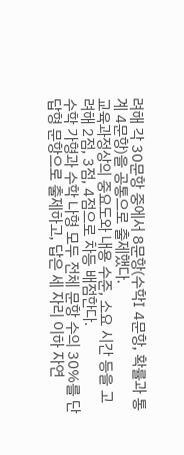려해 각 30문항 중에서 8문항(수학Ⅰ 4문항, 확률과 통계 4문항)을 공통으로 출제했다.
교육과정상의 중요도와 내용 수준, 소요 시간 등을 고려해 2점, 3점, 4점으로 차등 배점한다.
수학 가형과 수학 나형 모두 전체 문항 수의 30%를 단답형 문항으로 출제하고, 답은 세 자리 이하 자연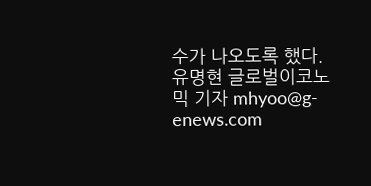수가 나오도록 했다.
유명현 글로벌이코노믹 기자 mhyoo@g-enews.com